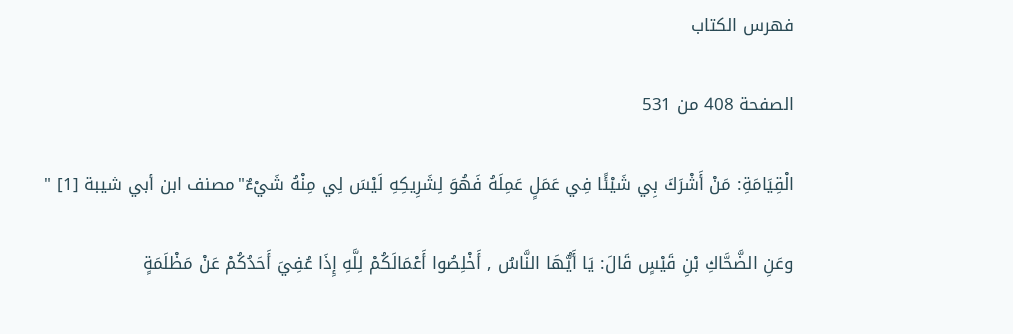فهرس الكتاب

الصفحة 408 من 531

الْقِيَامَةِ: مَنْ أَشْرَكَ بِي شَيْئًا فِي عَمَلٍ عَمِلَهُ فَهُوَ لِشَرِيكِهِ لَيْسَ لِي مِنْهُ شَيْءٌ"مصنف ابن أبي شيبة [1] "

وعَنِ الضَّحَّاكِ بْنِ قَيْسٍ قَالَ: يَا أَيُّهَا النَّاسُ , أَخْلِصُوا أَعْمَالَكُمْ لِلَّهِ إِذَا عُفِيَ أَحَدُكُمْ عَنْ مَظْلَمَةٍ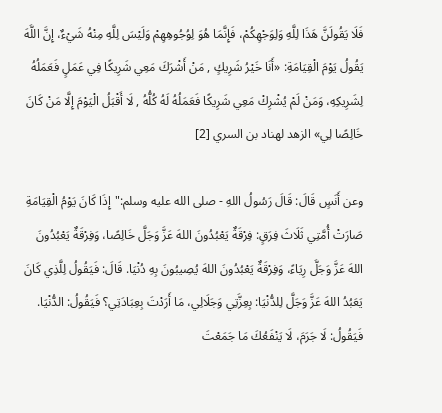فَلَا يَقُولَنَّ هَذَا لِلَّهِ وَلِوَجْهِكُمْ، فَإِنَّمَا هُوَ لِوُجُوهِهِمْ وَلَيْسَ لِلَّهِ مِنْهُ شَيْءٌ، إِنَّ اللَّهَ يَقُولُ يَوْمَ الْقِيَامَةِ: «أَنَا خَيْرُ شَرِيكٍ , مَنْ أَشْرَكَ مَعِي شَرِيكًا فِي عَمَلٍ فَعَمَلُهُ لِشَرِيكِهِ، وَمَنْ لَمْ يُشْرِكْ مَعِي شَرِيكًا فَعَمَلُهُ لَهُ كُلُّهُ , لَا أَقْبَلُ الْيَوْمَ إِلَّا مَنْ كَانَ خَالِصًا لِي» الزهد لهناد بن السري [2]

وعن أَنَسٍ قَالَ: قَالَ رَسُولُ اللهِ - صلى الله عليه وسلم:"إِذَا كَانَ يَوْمُ الْقِيَامَةِ صَارَتْ أُمَّتِي ثَلَاثَ فِرَقٍ: فِرْقَةٌ يَعْبُدُونَ اللهَ عَزَّ وَجَلَّ خَالِصًا، وَفِرْقَةٌ يَعْبُدُونَ اللهَ عَزَّ وَجَلَّ رِيَاءً، وَفِرْقَةٌ يَعْبُدُونَ اللهَ يُصِيبُونَ بِهِ دُنْيَا. قَالَ: فَيَقُولُ لِلَّذِي كَانَ يَعَبُدُ اللهَ عَزَّ وَجَلَّ لِلدُّنْيَا: بِعِزَّتِي وَجَلَالِي، مَا أَرَدْتَ بِعِبَادَتِي؟ فَيَقُولُ: الدُّنْيَا. فَيَقُولُ: لَا جَرَمَ، لَا يَنْفَعُكَ مَا جَمَعْتَ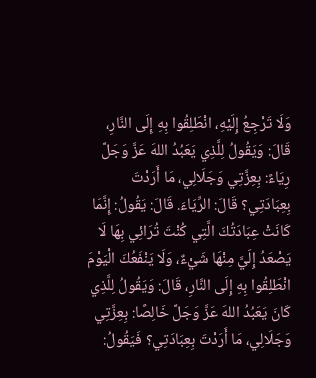وَلَا تَرْجِعُ إِلَيْهِ، انْطَلِقُوا بِهِ إِلَى النَّارِ، قَالَ: وَيَقُولُ لِلَّذِي يَعَبُدُ اللهَ عَزَّ وَجَلَّ رِيَاءً: بِعِزَّتِي وَجَلَالِي، مَا أَرَدْتَ بِعِبَادَتِي؟ قَالَ: الرِّيَاءَ. قَالَ: يَقُولُ: إِنَّمَا كَانَتْ عِبَادَتُكَ الَّتِي كُنْتَ تُرَائِي بِهَا لَا يَصْعَدُ إِلَيَّ مِنْهَا شَيْءٌ، وَلَا يَنْفَعُكَ الْيَوْمَ انْطَلِقُوا بِهِ إِلَى النَّارِ، قَالَ: وَيَقُولُ لِلَّذِي كَانَ يَعَبُدُ اللهَ عَزَّ وَجَلَّ خَالِصًا: بِعِزَّتِي وَجَلَالِي، مَا أَرَدْتَ بِعِبَادَتِي؟ فَيَقُولُ: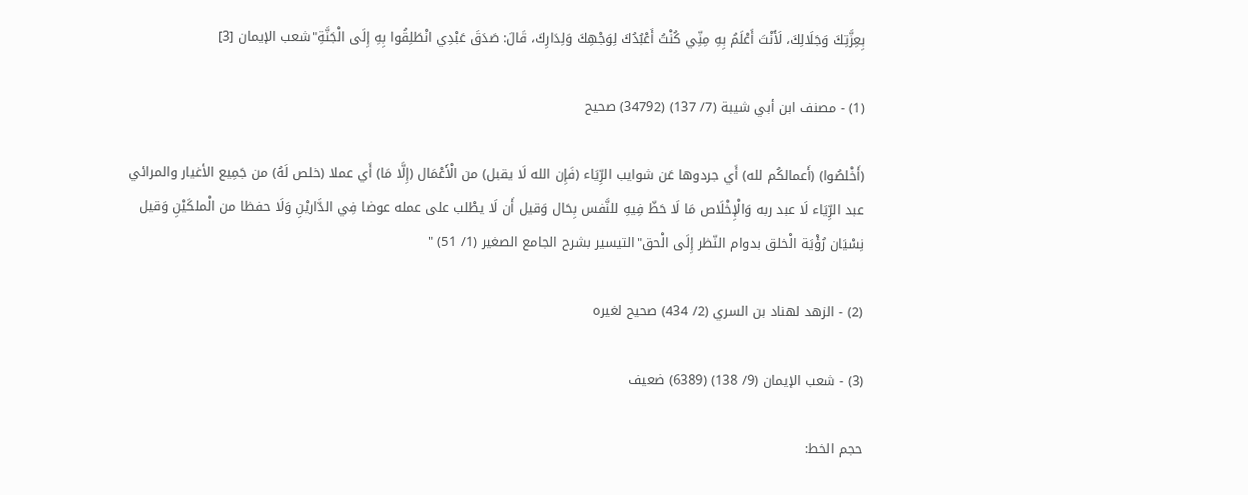بِعِزَّتِكَ وَجَلَالِكَ، لَأَنْتَ أَعْلَمُ بِهِ مِنِّي كُنْتُ أَعْبُدُكَ لِوَجْهِكَ وَلِدَارِكَ، قَالَ: صَدَقَ عَبْدِي انْطَلِقُوا بِهِ إِلَى الْجَنَّةِ"شعب الإيمان [3]

(1) - مصنف ابن أبي شيبة (7/ 137) (34792) صحيح

(أَخْلصُوا) (أَعمالكُم لله) أَي جردوها عَن شوايب الرِّيَاء (فَإِن الله لَا يقبل) من الْأَعْمَال (إِلَّا مَا) أَي عملا (خلص لَهُ) من جَمِيع الأغيار والمرائي عبد الرِّيَاء لَا عبد ربه وَالْإِخْلَاص مَا لَا حَظّ فِيهِ للنَّفس بِحَال وَقيل أَن لَا يطْلب على عمله عوضا فِي الدَّاريْنِ وَلَا حفظا من الْملكَيْنِ وَقيل نِسْيَان رُؤْيَة الْخلق بدوام النّظر إِلَى الْحق"التيسير بشرح الجامع الصغير (1/ 51) "

(2) - الزهد لهناد بن السري (2/ 434) صحيح لغيره

(3) - شعب الإيمان (9/ 138) (6389) ضعيف

حجم الخط: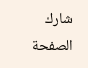شارك الصفحة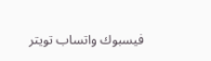فيسبوك واتساب تويتر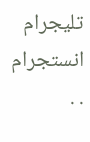تليجرام انستجرام
. .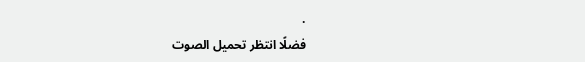.
فضلًا انتظر تحميل الصوت